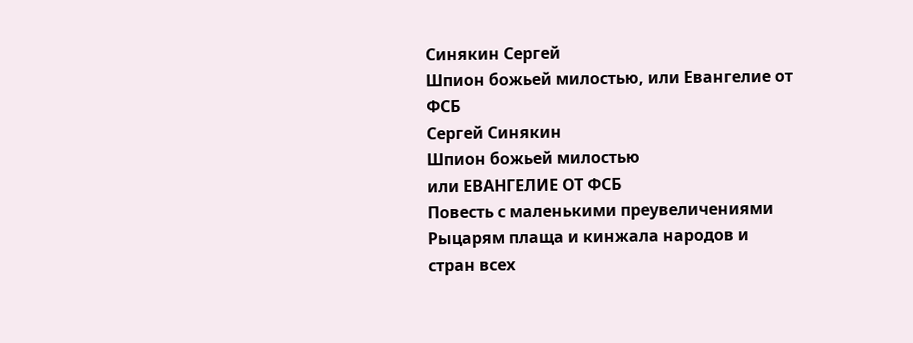Синякин Сергей
Шпион божьей милостью, или Евангелие от ФСБ
Сергей Синякин
Шпион божьей милостью
или ЕВАНГЕЛИЕ ОТ ФСБ
Повесть с маленькими преувеличениями
Рыцарям плаща и кинжала народов и стран всех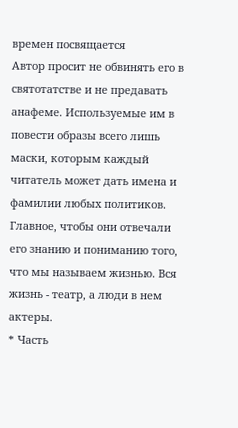времен посвящается
Автор просит не обвинять его в святотатстве и не предавать анафеме. Используемые им в повести образы всего лишь маски, которым каждый читатель может дать имена и фамилии любых политиков. Главное, чтобы они отвечали его знанию и пониманию того, что мы называем жизнью. Вся жизнь - театр, а люди в нем актеры.
* Часть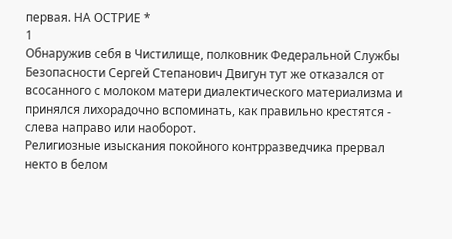первая. НА ОСТРИЕ *
1
Обнаружив себя в Чистилище, полковник Федеральной Службы Безопасности Сергей Степанович Двигун тут же отказался от всосанного с молоком матери диалектического материализма и принялся лихорадочно вспоминать, как правильно крестятся - слева направо или наоборот.
Религиозные изыскания покойного контрразведчика прервал некто в белом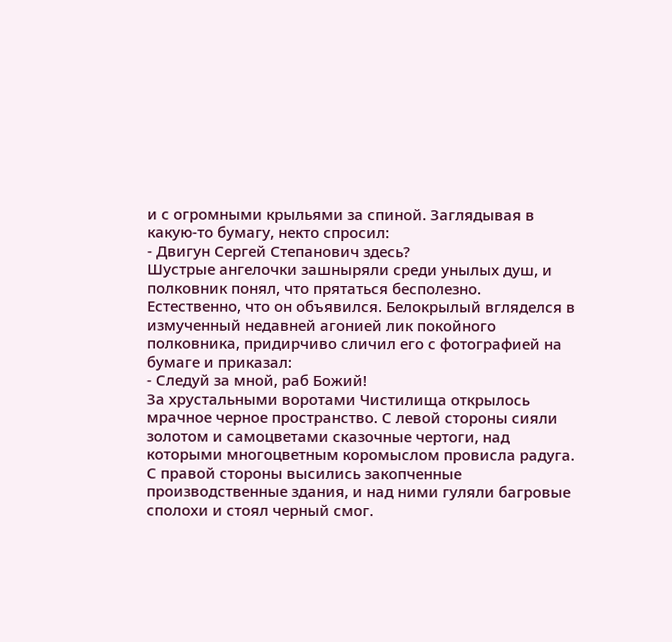и с огромными крыльями за спиной. Заглядывая в какую-то бумагу, некто спросил:
- Двигун Сергей Степанович здесь?
Шустрые ангелочки зашныряли среди унылых душ, и полковник понял, что прятаться бесполезно. Естественно, что он объявился. Белокрылый вгляделся в измученный недавней агонией лик покойного полковника, придирчиво сличил его с фотографией на бумаге и приказал:
- Следуй за мной, раб Божий!
За хрустальными воротами Чистилища открылось мрачное черное пространство. С левой стороны сияли золотом и самоцветами сказочные чертоги, над которыми многоцветным коромыслом провисла радуга. С правой стороны высились закопченные производственные здания, и над ними гуляли багровые сполохи и стоял черный смог.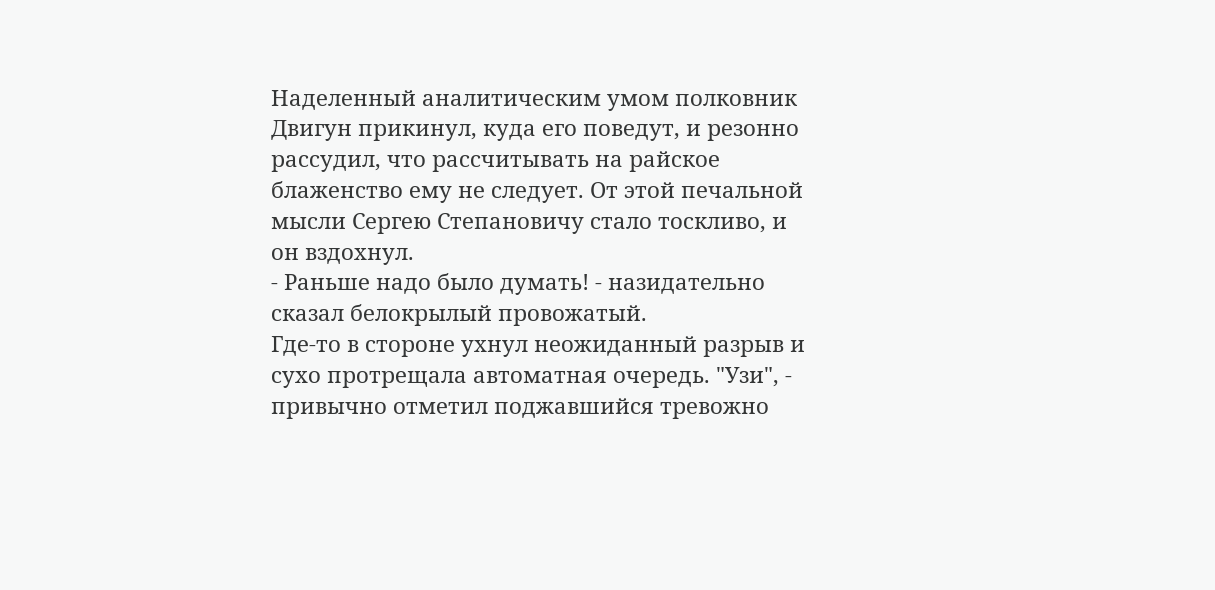Наделенный аналитическим умом полковник Двигун прикинул, куда его поведут, и резонно рассудил, что рассчитывать на райское блаженство ему не следует. От этой печальной мысли Сергею Степановичу стало тоскливо, и он вздохнул.
- Раньше надо было думать! - назидательно сказал белокрылый провожатый.
Где-то в стороне ухнул неожиданный разрыв и сухо протрещала автоматная очередь. "Узи", - привычно отметил поджавшийся тревожно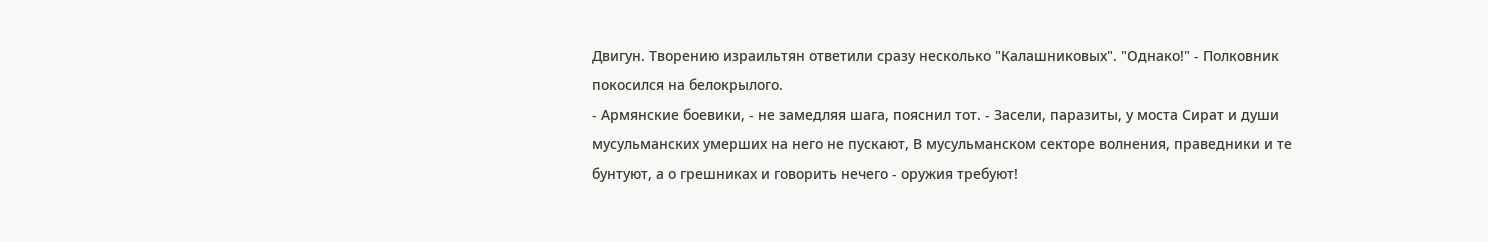Двигун. Творению израильтян ответили сразу несколько "Калашниковых". "Однако!" - Полковник покосился на белокрылого.
- Армянские боевики, - не замедляя шага, пояснил тот. - Засели, паразиты, у моста Сират и души мусульманских умерших на него не пускают, В мусульманском секторе волнения, праведники и те бунтуют, а о грешниках и говорить нечего - оружия требуют!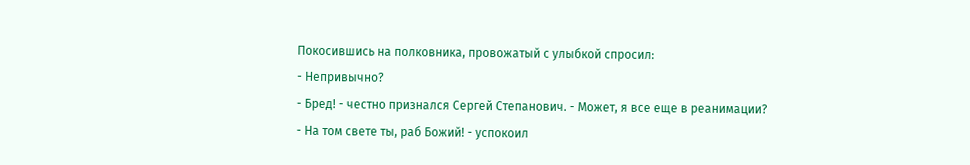Покосившись на полковника, провожатый с улыбкой спросил:
- Непривычно?
- Бред! - честно признался Сергей Степанович. - Может, я все еще в реанимации?
- На том свете ты, раб Божий! - успокоил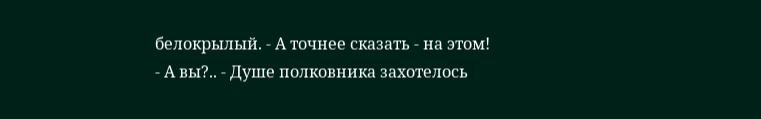белокрылый. - А точнее сказать - на этом!
- А вы?.. - Душе полковника захотелось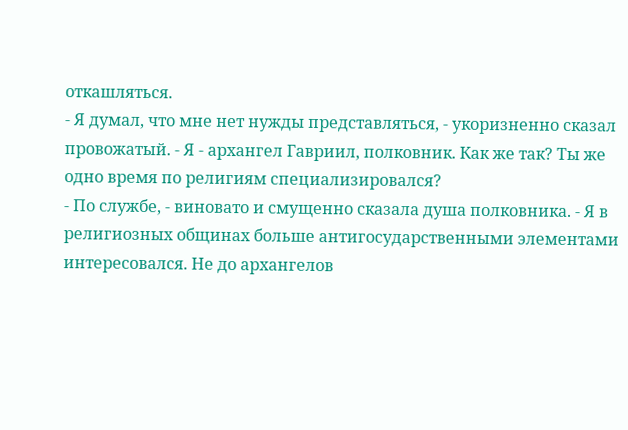откашляться.
- Я думал, что мне нет нужды представляться, - укоризненно сказал провожатый. - Я - архангел Гавриил, полковник. Как же так? Ты же одно время по религиям специализировался?
- По службе, - виновато и смущенно сказала душа полковника. - Я в религиозных общинах больше антигосударственными элементами интересовался. Не до архангелов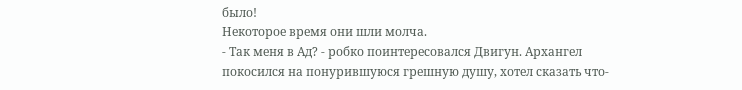было!
Некоторое время они шли молча.
- Так меня в Ад? - робко поинтересовался Двигун. Архангел покосился на понурившуюся грешную душу, хотел сказать что-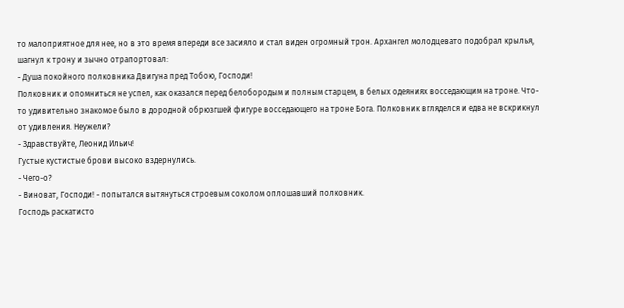то малоприятное для нее, но в это время впереди все засияло и стал виден огромный трон. Архангел молодцевато подобрал крылья, шагнул к трону и зычно отрапортовал:
- Душа покойного полковника Двигуна пред Тобою, Господи!
Полковник и опомниться не успел, как оказался перед белобородым и полным старцем, в белых одеяниях восседающим на троне. Что-то удивительно знакомое было в дородной обрюзгшей фигуре восседающего на троне Бога. Полковник вгляделся и едва не вскрикнул от удивления. Неужели?
- Здравствуйте, Леонид Ильич!
Густые кустистые брови высоко вздернулись.
- Чего-о?
- Виноват, Господи! - попытался вытянуться строевым соколом оплошавший полковник.
Господь раскатисто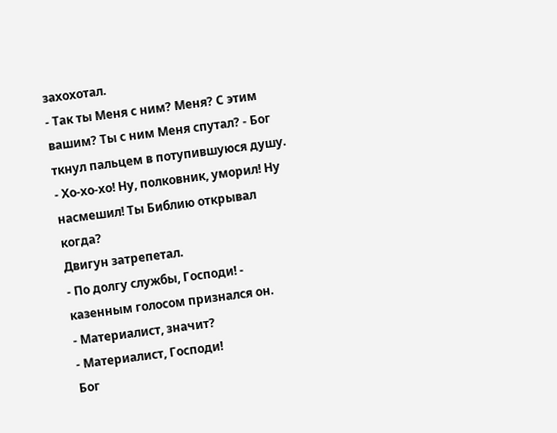захохотал.
- Так ты Меня с ним? Меня? С этим вашим? Ты с ним Меня спутал? - Бог ткнул пальцем в потупившуюся душу. - Хо-хо-хо! Ну, полковник, уморил! Ну насмешил! Ты Библию открывал когда?
Двигун затрепетал.
- По долгу службы, Господи! - казенным голосом признался он.
- Материалист, значит?
- Материалист, Господи!
Бог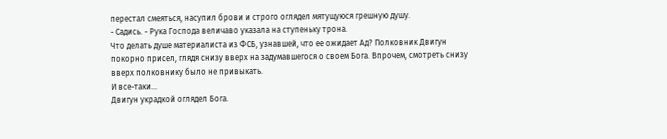перестал смеяться, насупил брови и строго оглядел мятущуюся грешную душу.
- Садись. - Рука Господа величаво указала на ступеньку трона.
Что делать душе материалиста из ФСБ, узнавшей, что ее ожидает Ад? Полковник Двигун покорно присел, глядя снизу вверх на задумавшегося о своем Бога. Впрочем, смотреть снизу вверх полковнику было не привыкать.
И все-таки...
Двигун украдкой оглядел Бога.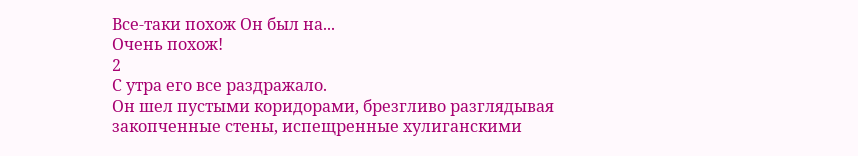Все-таки похож Он был на...
Очень похож!
2
С утра его все раздражало.
Он шел пустыми коридорами, брезгливо разглядывая закопченные стены, испещренные хулиганскими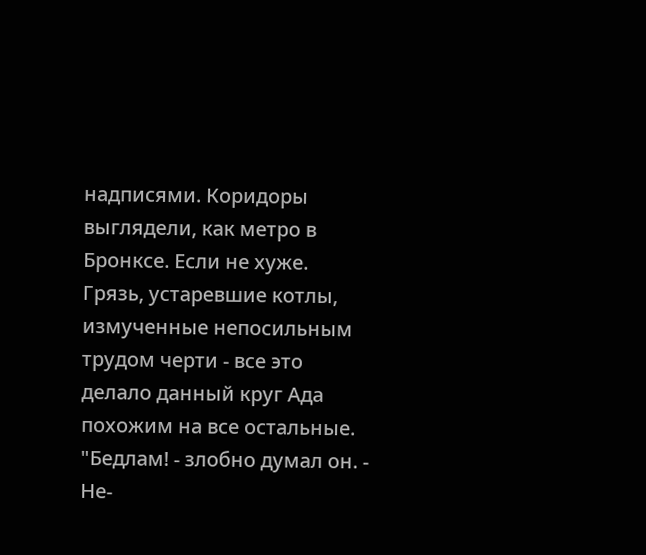надписями. Коридоры выглядели, как метро в Бронксе. Если не хуже.
Грязь, устаревшие котлы, измученные непосильным трудом черти - все это делало данный круг Ада похожим на все остальные.
"Бедлам! - злобно думал он. - Не-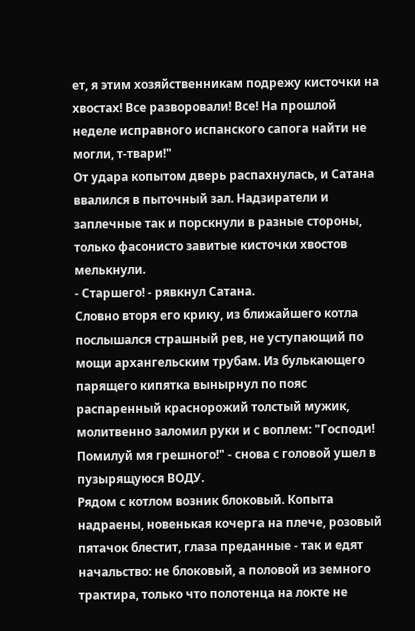ет, я этим хозяйственникам подрежу кисточки на хвостах! Все разворовали! Все! На прошлой неделе исправного испанского сапога найти не могли, т-твари!"
От удара копытом дверь распахнулась, и Сатана ввалился в пыточный зал. Надзиратели и заплечные так и порскнули в разные стороны, только фасонисто завитые кисточки хвостов мелькнули.
- Старшего! - рявкнул Сатана.
Словно вторя его крику, из ближайшего котла послышался страшный рев, не уступающий по мощи архангельским трубам. Из булькающего парящего кипятка вынырнул по пояс распаренный краснорожий толстый мужик, молитвенно заломил руки и с воплем: "Господи! Помилуй мя грешного!" - снова с головой ушел в пузырящуюся ВОДУ.
Рядом с котлом возник блоковый. Копыта надраены, новенькая кочерга на плече, розовый пятачок блестит, глаза преданные - так и едят начальство: не блоковый, а половой из земного трактира, только что полотенца на локте не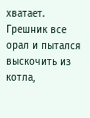хватает. Грешник все орал и пытался выскочить из котла,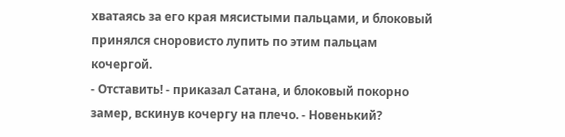хватаясь за его края мясистыми пальцами, и блоковый принялся сноровисто лупить по этим пальцам кочергой.
- Отставить! - приказал Сатана, и блоковый покорно замер, вскинув кочергу на плечо. - Новенький?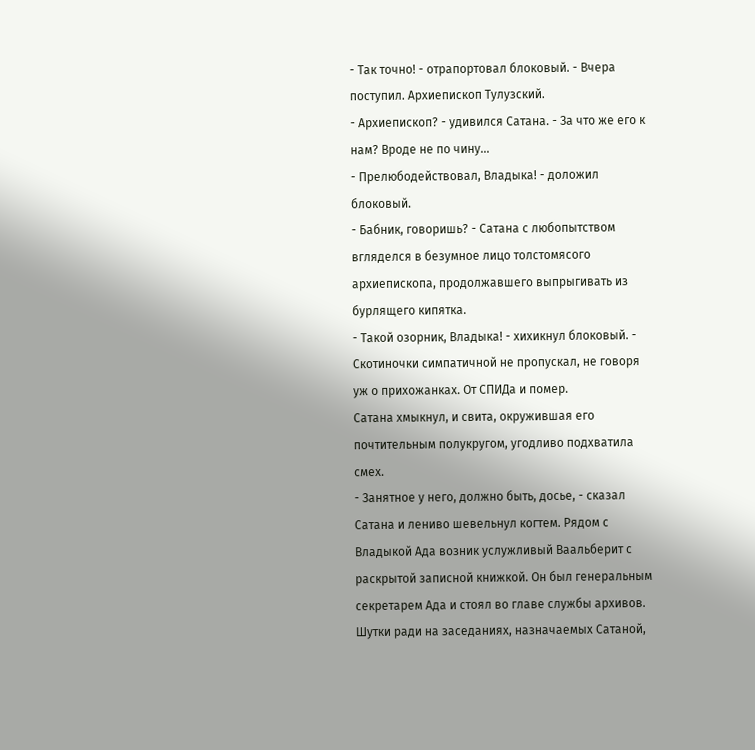- Так точно! - отрапортовал блоковый. - Вчера поступил. Архиепископ Тулузский.
- Архиепископ? - удивился Сатана. - За что же его к нам? Вроде не по чину...
- Прелюбодействовал, Владыка! - доложил блоковый.
- Бабник, говоришь? - Сатана с любопытством вгляделся в безумное лицо толстомясого архиепископа, продолжавшего выпрыгивать из бурлящего кипятка.
- Такой озорник, Владыка! - хихикнул блоковый. - Скотиночки симпатичной не пропускал, не говоря уж о прихожанках. От СПИДа и помер.
Сатана хмыкнул, и свита, окружившая его почтительным полукругом, угодливо подхватила смех.
- Занятное у него, должно быть, досье, - сказал Сатана и лениво шевельнул когтем. Рядом с Владыкой Ада возник услужливый Ваальберит с раскрытой записной книжкой. Он был генеральным секретарем Ада и стоял во главе службы архивов. Шутки ради на заседаниях, назначаемых Сатаной,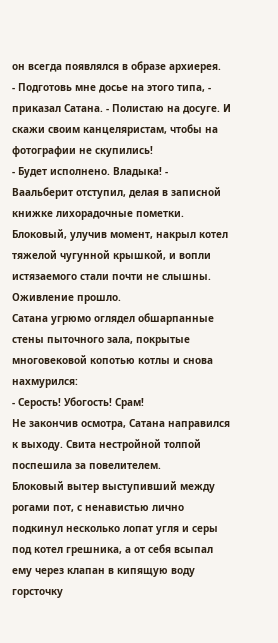он всегда появлялся в образе архиерея.
- Подготовь мне досье на этого типа, - приказал Сатана. - Полистаю на досуге. И скажи своим канцеляристам, чтобы на фотографии не скупились!
- Будет исполнено. Владыка! - Ваальберит отступил, делая в записной книжке лихорадочные пометки.
Блоковый, улучив момент, накрыл котел тяжелой чугунной крышкой, и вопли истязаемого стали почти не слышны.
Оживление прошло.
Сатана угрюмо оглядел обшарпанные стены пыточного зала, покрытые многовековой копотью котлы и снова нахмурился:
- Серость! Убогость! Срам!
Не закончив осмотра, Сатана направился к выходу. Свита нестройной толпой поспешила за повелителем.
Блоковый вытер выступивший между рогами пот, с ненавистью лично подкинул несколько лопат угля и серы под котел грешника, а от себя всыпал ему через клапан в кипящую воду горсточку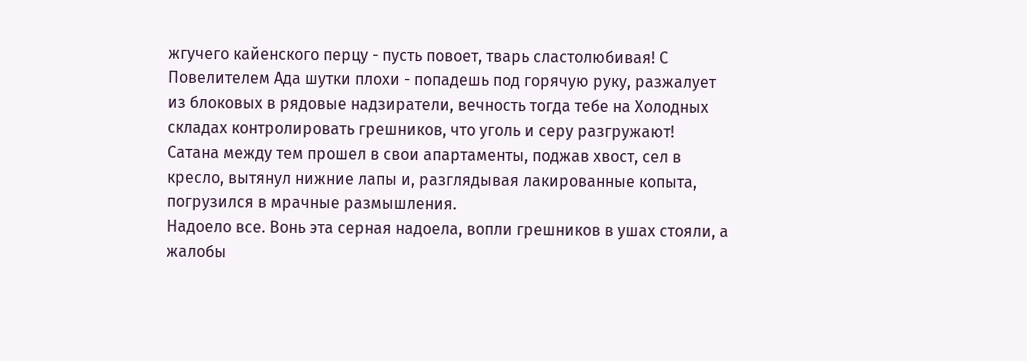жгучего кайенского перцу - пусть повоет, тварь сластолюбивая! С Повелителем Ада шутки плохи - попадешь под горячую руку, разжалует из блоковых в рядовые надзиратели, вечность тогда тебе на Холодных складах контролировать грешников, что уголь и серу разгружают!
Сатана между тем прошел в свои апартаменты, поджав хвост, сел в кресло, вытянул нижние лапы и, разглядывая лакированные копыта, погрузился в мрачные размышления.
Надоело все. Вонь эта серная надоела, вопли грешников в ушах стояли, а жалобы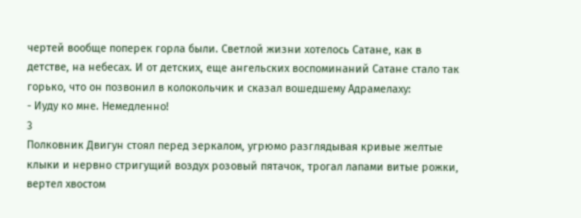чертей вообще поперек горла были. Светлой жизни хотелось Сатане, как в детстве, на небесах. И от детских, еще ангельских воспоминаний Сатане стало так горько, что он позвонил в колокольчик и сказал вошедшему Адрамелаху:
- Иуду ко мне. Немедленно!
3
Полковник Двигун стоял перед зеркалом, угрюмо разглядывая кривые желтые клыки и нервно стригущий воздух розовый пятачок, трогал лапами витые рожки, вертел хвостом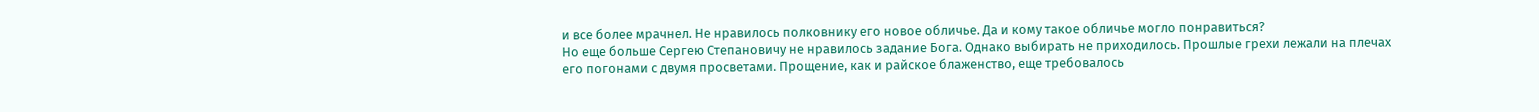и все более мрачнел. Не нравилось полковнику его новое обличье. Да и кому такое обличье могло понравиться?
Но еще больше Сергею Степановичу не нравилось задание Бога. Однако выбирать не приходилось. Прошлые грехи лежали на плечах его погонами с двумя просветами. Прощение, как и райское блаженство, еще требовалось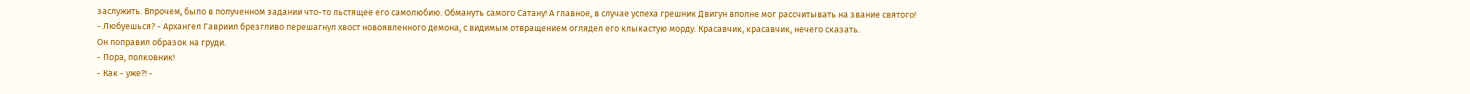заслужить. Впрочем, было в полученном задании что-то льстящее его самолюбию. Обмануть самого Сатану! А главное, в случае успеха грешник Двигун вполне мог рассчитывать на звание святого!
- Любуешься? - Архангел Гавриил брезгливо перешагнул хвост новоявленного демона, с видимым отвращением оглядел его клыкастую морду. Красавчик, красавчик, нечего сказать.
Он поправил образок на груди.
- Пора, полковник!
- Как - уже?! -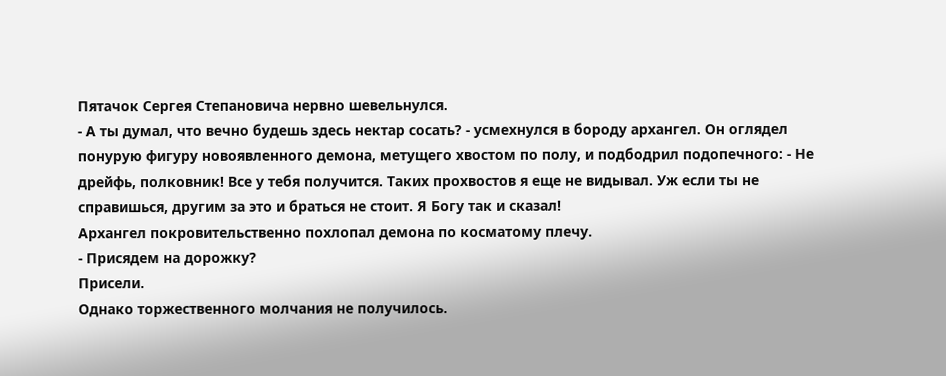Пятачок Сергея Степановича нервно шевельнулся.
- А ты думал, что вечно будешь здесь нектар сосать? - усмехнулся в бороду архангел. Он оглядел понурую фигуру новоявленного демона, метущего хвостом по полу, и подбодрил подопечного: - Не дрейфь, полковник! Все у тебя получится. Таких прохвостов я еще не видывал. Уж если ты не справишься, другим за это и браться не стоит. Я Богу так и сказал!
Архангел покровительственно похлопал демона по косматому плечу.
- Присядем на дорожку?
Присели.
Однако торжественного молчания не получилось.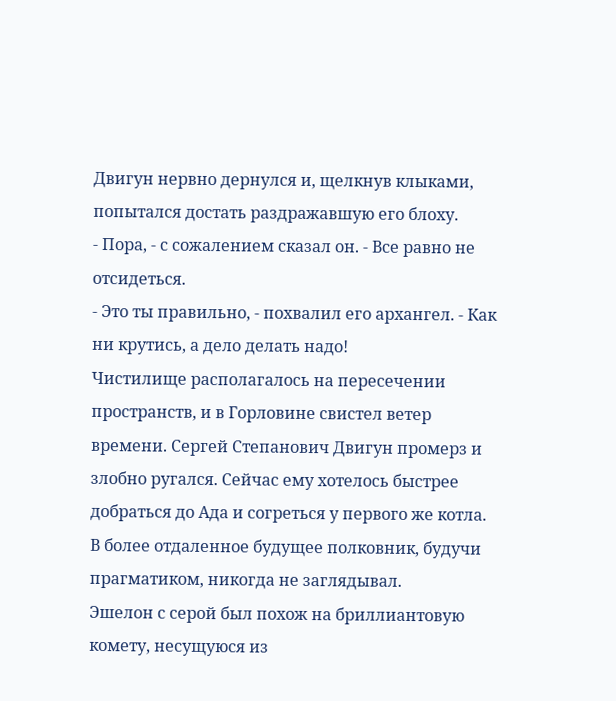Двигун нервно дернулся и, щелкнув клыками, попытался достать раздражавшую его блоху.
- Пора, - с сожалением сказал он. - Все равно не отсидеться.
- Это ты правильно, - похвалил его архангел. - Как ни крутись, а дело делать надо!
Чистилище располагалось на пересечении пространств, и в Горловине свистел ветер времени. Сергей Степанович Двигун промерз и злобно ругался. Сейчас ему хотелось быстрее добраться до Ада и согреться у первого же котла. В более отдаленное будущее полковник, будучи прагматиком, никогда не заглядывал.
Эшелон с серой был похож на бриллиантовую комету, несущуюся из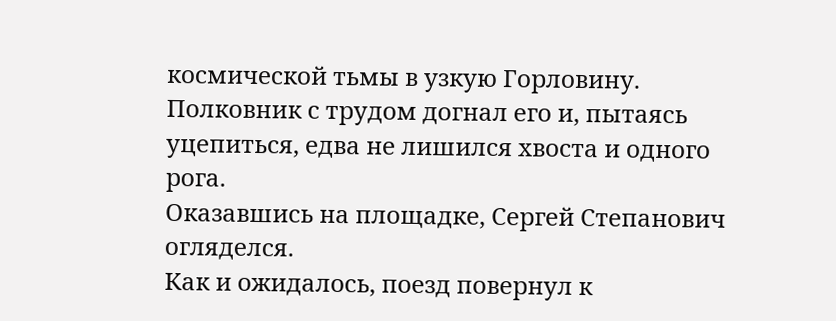космической тьмы в узкую Горловину. Полковник с трудом догнал его и, пытаясь уцепиться, едва не лишился хвоста и одного рога.
Оказавшись на площадке, Сергей Степанович огляделся.
Как и ожидалось, поезд повернул к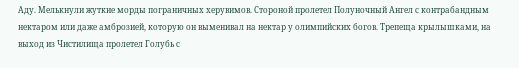Аду. Мелькнули жуткие морды пограничных херувимов. Стороной пролетел Полуночный Ангел с контрабандным нектаром или даже амброзией, которую он выменивал на нектар у олимпийских богов. Трепеща крылышками, на выход из Чистилища пролетел Голубь с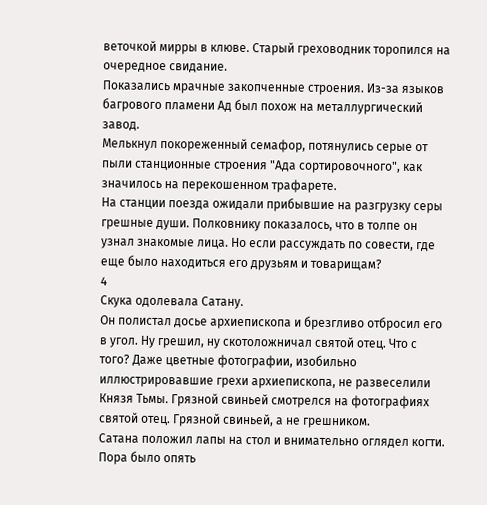веточкой мирры в клюве. Старый греховодник торопился на очередное свидание.
Показались мрачные закопченные строения. Из-за языков багрового пламени Ад был похож на металлургический завод.
Мелькнул покореженный семафор, потянулись серые от пыли станционные строения "Ада сортировочного", как значилось на перекошенном трафарете.
На станции поезда ожидали прибывшие на разгрузку серы грешные души. Полковнику показалось, что в толпе он узнал знакомые лица. Но если рассуждать по совести, где еще было находиться его друзьям и товарищам?
4
Скука одолевала Сатану.
Он полистал досье архиепископа и брезгливо отбросил его в угол. Ну грешил, ну скотоложничал святой отец. Что с того? Даже цветные фотографии, изобильно иллюстрировавшие грехи архиепископа, не развеселили Князя Тьмы. Грязной свиньей смотрелся на фотографиях святой отец. Грязной свиньей, а не грешником.
Сатана положил лапы на стол и внимательно оглядел когти. Пора было опять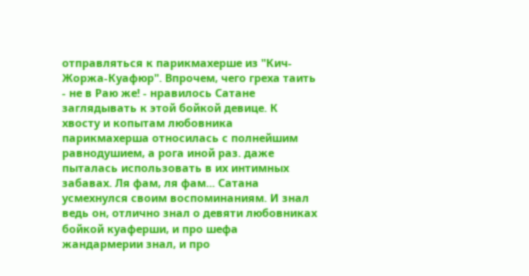отправляться к парикмахерше из "Кич-Жоржа-Куафюр". Впрочем, чего греха таить - не в Раю же! - нравилось Сатане заглядывать к этой бойкой девице. К хвосту и копытам любовника парикмахерша относилась с полнейшим равнодушием, а рога иной раз. даже пыталась использовать в их интимных забавах. Ля фам, ля фам... Сатана усмехнулся своим воспоминаниям. И знал ведь он, отлично знал о девяти любовниках бойкой куаферши, и про шефа жандармерии знал, и про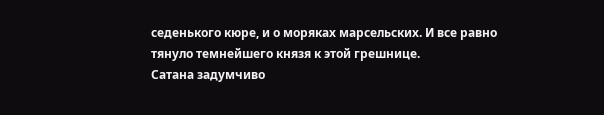седенького кюре, и о моряках марсельских. И все равно тянуло темнейшего князя к этой грешнице.
Сатана задумчиво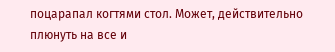поцарапал когтями стол. Может, действительно плюнуть на все и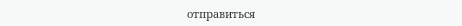отправиться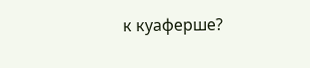к куаферше?